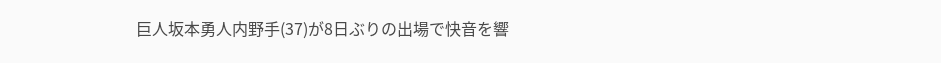巨人坂本勇人内野手(37)が8日ぶりの出場で快音を響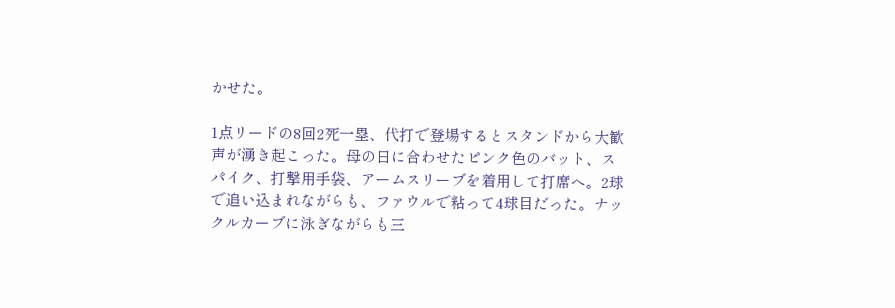かせた。

1点リードの8回2死一塁、代打で登場するとスタンドから大歓声が湧き起こった。母の日に合わせたピンク色のバット、スパイク、打撃用手袋、アームスリーブを着用して打席へ。2球で追い込まれながらも、ファウルで粘って4球目だった。ナックルカーブに泳ぎながらも三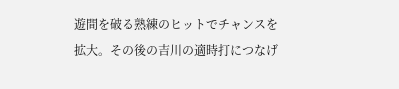遊間を破る熟練のヒットでチャンスを拡大。その後の吉川の適時打につなげ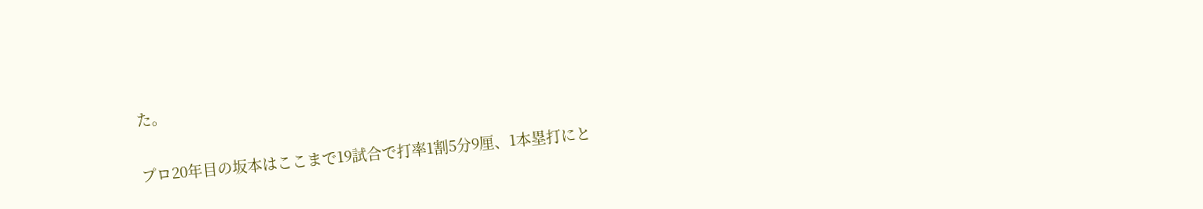た。

プロ20年目の坂本はここまで19試合で打率1割5分9厘、1本塁打にと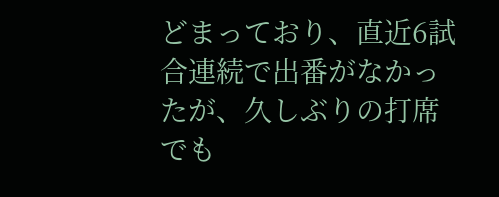どまっており、直近6試合連続で出番がなかったが、久しぶりの打席でも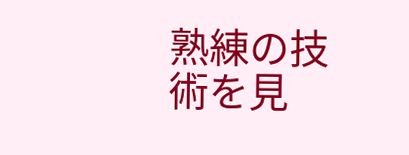熟練の技術を見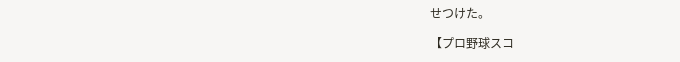せつけた。

【プロ野球スコ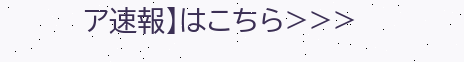ア速報】はこちら>>>